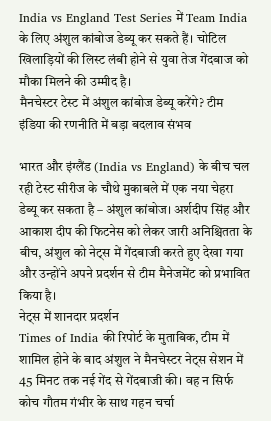India vs England Test Series में Team India के लिए अंशुल कांबोज डेब्यू कर सकते हैं। चोटिल खिलाड़ियों की लिस्ट लंबी होने से युवा तेज गेंदबाज को मौका मिलने की उम्मीद है।
मैनचेस्टर टेस्ट में अंशुल कांबोज डेब्यू करेंगे? टीम इंडिया की रणनीति में बड़ा बदलाव संभव

भारत और इंग्लैंड (India vs England) के बीच चल रही टेस्ट सीरीज के चौथे मुकाबले में एक नया चेहरा डेब्यू कर सकता है – अंशुल कांबोज। अर्शदीप सिंह और आकाश दीप की फिटनेस को लेकर जारी अनिश्चितता के बीच, अंशुल को नेट्स में गेंदबाजी करते हुए देखा गया और उन्होंने अपने प्रदर्शन से टीम मैनेजमेंट को प्रभावित किया है।
नेट्स में शानदार प्रदर्शन
Times of India की रिपोर्ट के मुताबिक, टीम में शामिल होने के बाद अंशुल ने मैनचेस्टर नेट्स सेशन में 45 मिनट तक नई गेंद से गेंदबाजी की। वह न सिर्फ कोच गौतम गंभीर के साथ गहन चर्चा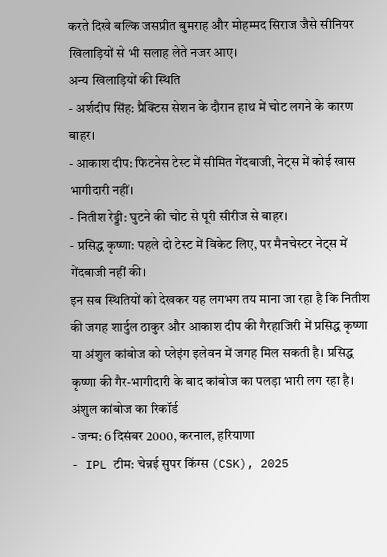करते दिखे बल्कि जसप्रीत बुमराह और मोहम्मद सिराज जैसे सीनियर खिलाड़ियों से भी सलाह लेते नजर आए।
अन्य खिलाड़ियों की स्थिति
- अर्शदीप सिंह: प्रैक्टिस सेशन के दौरान हाथ में चोट लगने के कारण बाहर।
- आकाश दीप: फिटनेस टेस्ट में सीमित गेंदबाजी, नेट्स में कोई खास भागीदारी नहीं।
- नितीश रेड्डी: घुटने की चोट से पूरी सीरीज से बाहर।
- प्रसिद्ध कृष्णा: पहले दो टेस्ट में विकेट लिए, पर मैनचेस्टर नेट्स में गेंदबाजी नहीं की।
इन सब स्थितियों को देखकर यह लगभग तय माना जा रहा है कि नितीश की जगह शार्दुल ठाकुर और आकाश दीप की गैरहाजिरी में प्रसिद्ध कृष्णा या अंशुल कांबोज को प्लेइंग इलेवन में जगह मिल सकती है। प्रसिद्ध कृष्णा की गैर-भागीदारी के बाद कांबोज का पलड़ा भारी लग रहा है।
अंशुल कांबोज का रिकॉर्ड
- जन्म: 6 दिसंबर 2000, करनाल, हरियाणा
- IPL टीम: चेन्नई सुपर किंग्स (CSK), 2025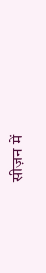सीज़न में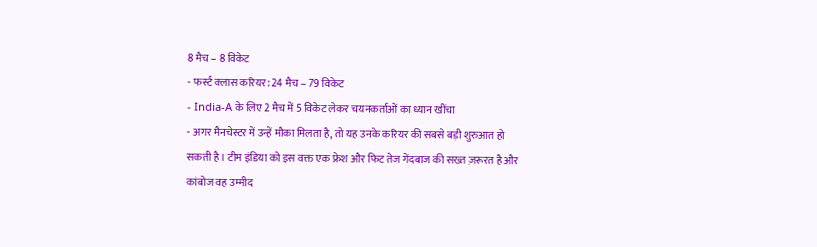8 मैच – 8 विकेट
- फर्स्ट क्लास करियर: 24 मैच – 79 विकेट
- India-A के लिए 2 मैच में 5 विकेट लेकर चयनकर्ताओं का ध्यान खींचा
- अगर मैनचेस्टर में उन्हें मौका मिलता है, तो यह उनके करियर की सबसे बड़ी शुरुआत हो सकती है। टीम इंडिया को इस वक्त एक फ्रेश और फिट तेज गेंदबाज की सख्त ज़रूरत है और कांबोज वह उम्मीद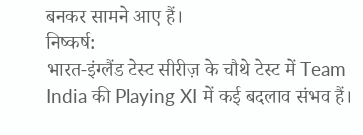बनकर सामने आए हैं।
निष्कर्ष:
भारत-इंग्लैंड टेस्ट सीरीज़ के चौथे टेस्ट में Team India की Playing XI में कई बदलाव संभव हैं।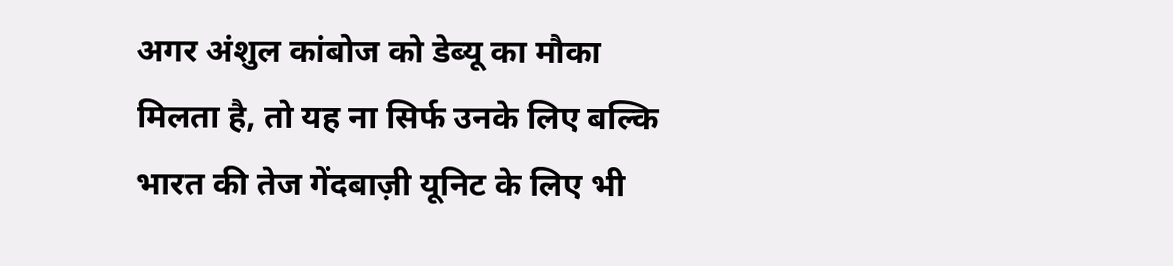अगर अंशुल कांबोज को डेब्यू का मौका मिलता है, तो यह ना सिर्फ उनके लिए बल्कि भारत की तेज गेंदबाज़ी यूनिट के लिए भी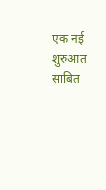एक नई शुरुआत साबित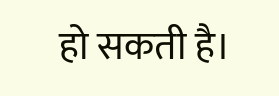हो सकती है।